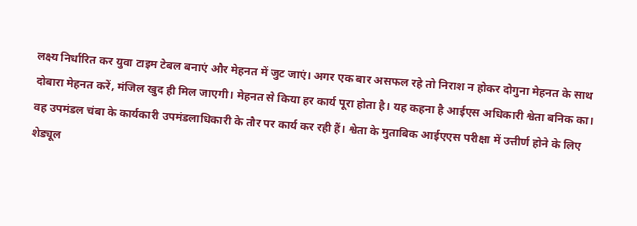लक्ष्य निर्धारित कर युवा टाइम टेबल बनाएं और मेहनत में जुट जाएं। अगर एक बार असफल रहे तो निराश न होकर दोगुना मेहनत के साथ दोबारा मेहनत करें, मंजिल खुद ही मिल जाएगी। मेहनत से किया हर कार्य पूरा होता है। यह कहना है आईएस अधिकारी श्वेता बनिक का। वह उपमंडल चंबा के कार्यकारी उपमंडलाधिकारी के तौर पर कार्य कर रही हैं। श्वेता के मुताबिक आईएएस परीक्षा में उत्तीर्ण होने के लिए शेड्यूल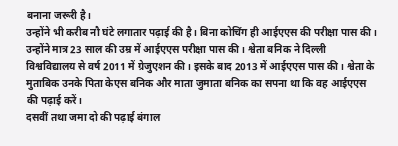बनाना जरूरी है।
उन्होंने भी करीब नौ घंटे लगातार पढ़ाई की है। बिना कोचिंग ही आईएएस की परीक्षा पास की। उन्होंने मात्र 23 साल की उम्र में आईएएस परीक्षा पास की। श्वेता बनिक ने दिल्ली विश्वविद्यालय से वर्ष 2011 में ग्रेजुएशन की। इसके बाद 2013 में आईएएस पास की। श्वेता के मुताबिक उनके पिता केएस बनिक और माता जुमाता बनिक का सपना था कि वह आईएएस की पढ़ाई करें।
दसवीं तथा जमा दो की पढ़ाई बंगाल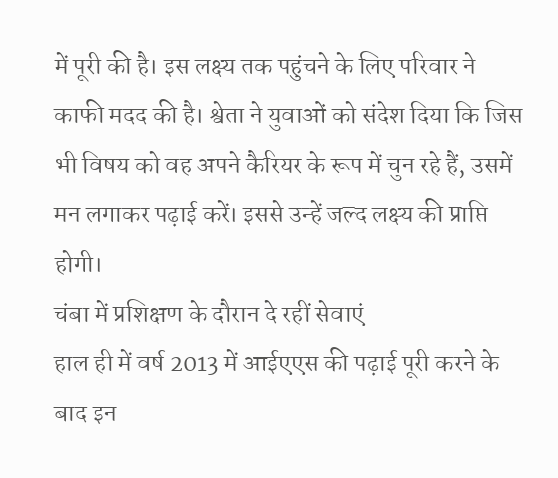में पूरी की है। इस लक्ष्य तक पहुंचने के लिए परिवार ने काफी मदद की है। श्वेता ने युवाओं को संदेश दिया कि जिस भी विषय को वह अपने कैरियर के रूप में चुन रहे हैं, उसमें मन लगाकर पढ़ाई करें। इससे उन्हें जल्द लक्ष्य की प्राप्ति होगी।
चंबा में प्रशिक्षण के दौरान दे रहीं सेवाएं
हाल ही में वर्ष 2013 में आईएएस की पढ़ाई पूरी करने के बाद इन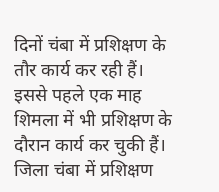दिनों चंबा में प्रशिक्षण के तौर कार्य कर रही हैं। इससे पहले एक माह शिमला में भी प्रशिक्षण के दौरान कार्य कर चुकी हैं। जिला चंबा में प्रशिक्षण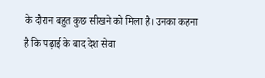के दौरान बहुत कुछ सीखने को मिला है। उनका कहना है कि पढ़ाई के बाद देश सेवा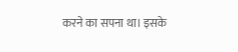करने का सपना था। इसके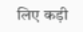लिए कड़ी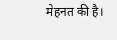मेहनत की है।